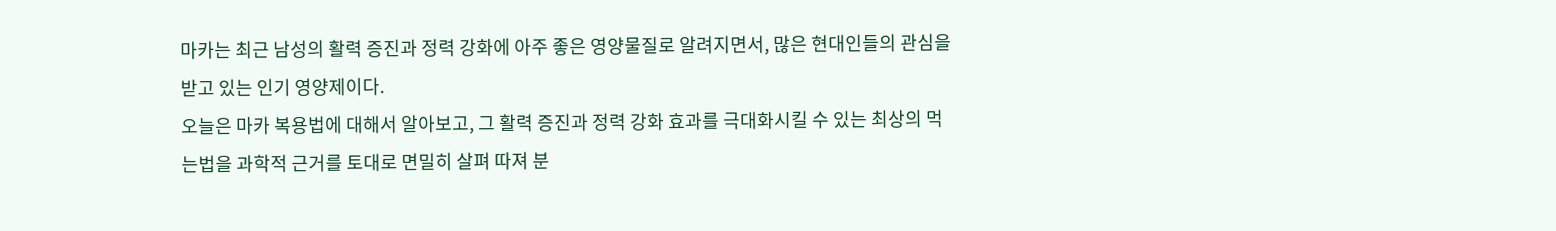마카는 최근 남성의 활력 증진과 정력 강화에 아주 좋은 영양물질로 알려지면서, 많은 현대인들의 관심을 받고 있는 인기 영양제이다.
오늘은 마카 복용법에 대해서 알아보고, 그 활력 증진과 정력 강화 효과를 극대화시킬 수 있는 최상의 먹는법을 과학적 근거를 토대로 면밀히 살펴 따져 분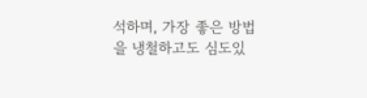석하며, 가장 좋은 방법을 냉철하고도 심도있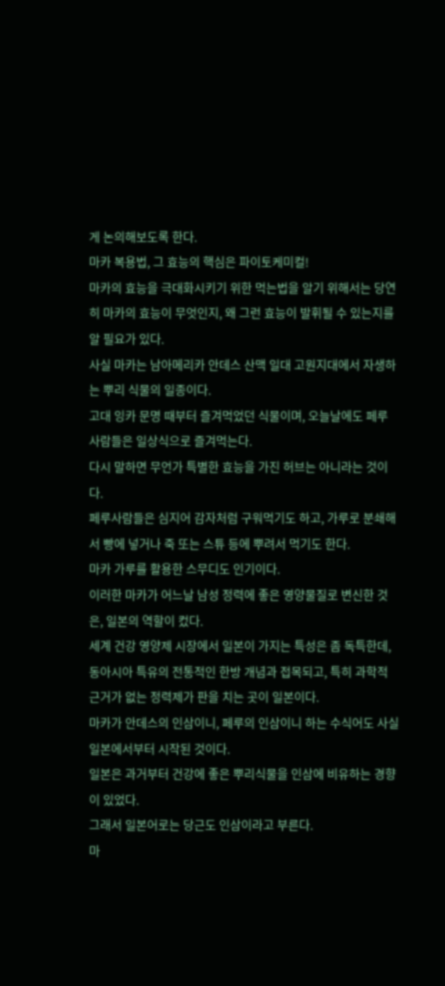게 논의해보도록 한다.
마카 복용법, 그 효능의 핵심은 파이토케미컬!
마카의 효능을 극대화시키기 위한 먹는법을 알기 위해서는 당연히 마카의 효능이 무엇인지, 왜 그런 효능이 발휘될 수 있는지를 알 필요가 있다.
사실 마카는 남아메리카 안데스 산맥 일대 고원지대에서 자생하는 뿌리 식물의 일종이다.
고대 잉카 문명 때부터 즐겨먹었던 식물이며, 오늘날에도 페루 사람들은 일상식으로 즐겨먹는다.
다시 말하면 무언가 특별한 효능을 가진 허브는 아니라는 것이다.
페루사람들은 심지어 감자처럼 구워먹기도 하고, 가루로 분쇄해서 빵에 넣거나 죽 또는 스튜 등에 뿌려서 먹기도 한다.
마카 가루를 활용한 스무디도 인기이다.
이러한 마카가 어느날 남성 정력에 좋은 영양물질로 변신한 것은, 일본의 역할이 컸다.
세계 건강 영양제 시장에서 일본이 가지는 특성은 좀 독특한데, 동아시아 특유의 전통적인 한방 개념과 접목되고, 특히 과학적 근거가 없는 정력제가 판을 치는 곳이 일본이다.
마카가 안데스의 인삼이니, 페루의 인삼이니 하는 수식어도 사실 일본에서부터 시작된 것이다.
일본은 과거부터 건강에 좋은 뿌리식물을 인삼에 비유하는 경향이 있었다.
그래서 일본어로는 당근도 인삼이라고 부른다.
마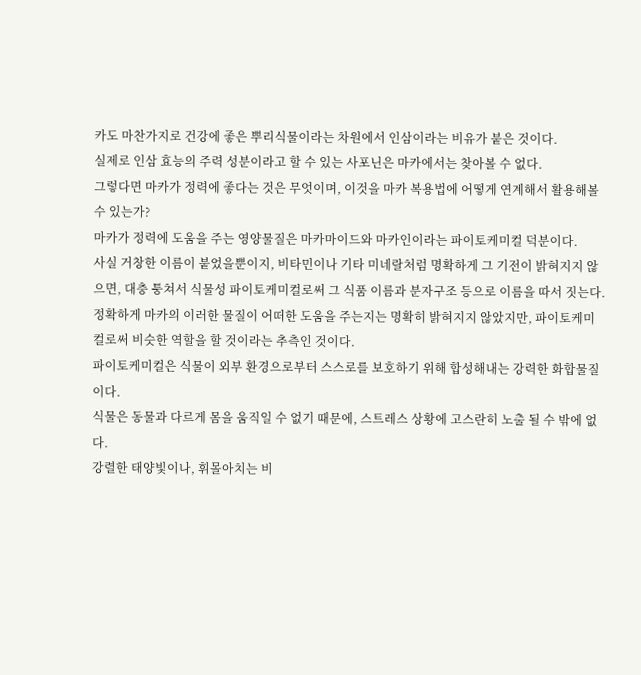카도 마찬가지로 건강에 좋은 뿌리식물이라는 차원에서 인삼이라는 비유가 붙은 것이다.
실제로 인삼 효능의 주력 성분이라고 할 수 있는 사포닌은 마카에서는 찾아볼 수 없다.
그렇다면 마카가 정력에 좋다는 것은 무엇이며, 이것을 마카 복용법에 어떻게 연계해서 활용해볼 수 있는가?
마카가 정력에 도움을 주는 영양물질은 마카마이드와 마카인이라는 파이토케미컬 덕분이다.
사실 거창한 이름이 붙었을뿐이지, 비타민이나 기타 미네랄처럼 명확하게 그 기전이 밝혀지지 않으면, 대충 퉁쳐서 식물성 파이토케미컬로써 그 식품 이름과 분자구조 등으로 이름을 따서 짓는다.
정확하게 마카의 이러한 물질이 어떠한 도움을 주는지는 명확히 밝혀지지 않았지만, 파이토케미컬로써 비슷한 역할을 할 것이라는 추측인 것이다.
파이토케미컬은 식물이 외부 환경으로부터 스스로를 보호하기 위해 합성해내는 강력한 화합물질이다.
식물은 동물과 다르게 몸을 움직일 수 없기 때문에, 스트레스 상황에 고스란히 노출 될 수 밖에 없다.
강렬한 태양빛이나, 휘몰아치는 비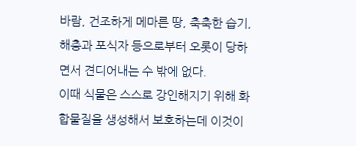바람, 건조하게 메마른 땅, 축축한 습기, 해충과 포식자 등으로부터 오롯이 당하면서 견디어내는 수 밖에 없다.
이때 식물은 스스로 강인해지기 위해 화합물질을 생성해서 보호하는데 이것이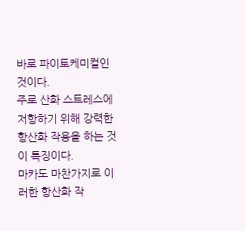바로 파이토케미컬인 것이다.
주로 산화 스트레스에 저항하기 위해 강력한 항산화 작용을 하는 것이 특징이다.
마카도 마찬가지로 이러한 항산화 작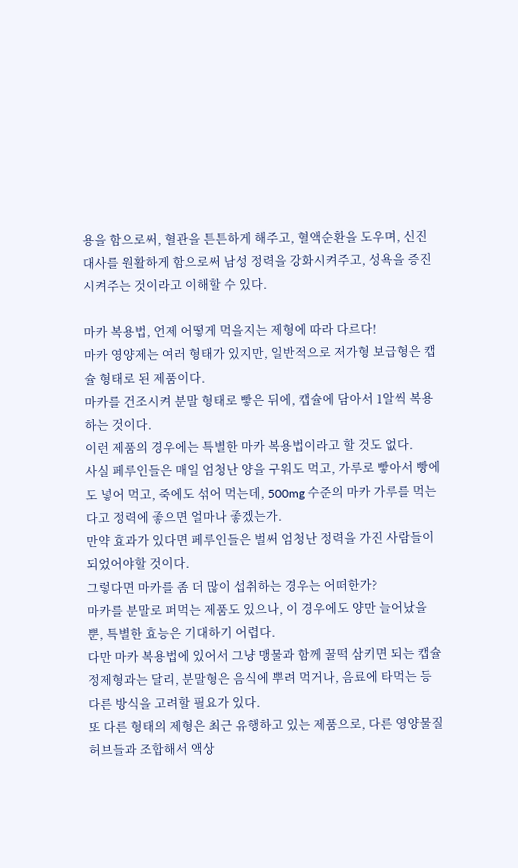용을 함으로써, 혈관을 튼튼하게 해주고, 혈액순환을 도우며, 신진대사를 원활하게 함으로써 남성 정력을 강화시켜주고, 성욕을 증진시켜주는 것이라고 이해할 수 있다.

마카 복용법, 언제 어떻게 먹을지는 제형에 따라 다르다!
마카 영양제는 여러 형태가 있지만, 일반적으로 저가형 보급형은 캡슐 형태로 된 제품이다.
마카를 건조시켜 분말 형태로 빻은 뒤에, 캡슐에 담아서 1알씩 복용하는 것이다.
이런 제품의 경우에는 특별한 마카 복용법이라고 할 것도 없다.
사실 페루인들은 매일 엄청난 양을 구워도 먹고, 가루로 빻아서 빵에도 넣어 먹고, 죽에도 섞어 먹는데, 500mg 수준의 마카 가루를 먹는다고 정력에 좋으면 얼마나 좋겠는가.
만약 효과가 있다면 페루인들은 벌써 엄청난 정력을 가진 사람들이 되었어야할 것이다.
그렇다면 마카를 좀 더 많이 섭취하는 경우는 어떠한가?
마카를 분말로 퍼먹는 제품도 있으나, 이 경우에도 양만 늘어났을 뿐, 특별한 효능은 기대하기 어렵다.
다만 마카 복용법에 있어서 그냥 맹물과 함께 꿀떡 삼키면 되는 캡슐 정제형과는 달리, 분말형은 음식에 뿌려 먹거나, 음료에 타먹는 등 다른 방식을 고려할 필요가 있다.
또 다른 형태의 제형은 최근 유행하고 있는 제품으로, 다른 영양물질 허브들과 조합해서 액상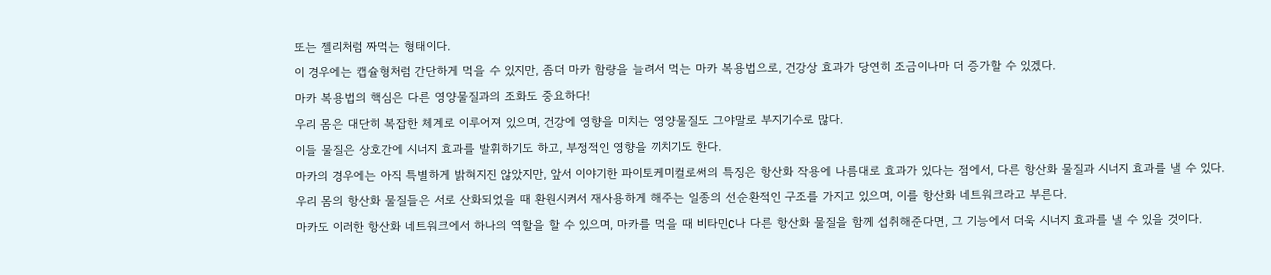또는 젤리처럼 짜먹는 형태이다.
이 경우에는 캡슐형처럼 간단하게 먹을 수 있지만, 좀더 마카 함량을 늘려서 먹는 마카 복용법으로, 건강상 효과가 당연히 조금이나마 더 증가할 수 있겠다.
마카 복용법의 핵심은 다른 영양물질과의 조화도 중요하다!
우리 몸은 대단히 복잡한 체계로 이루어져 있으며, 건강에 영향을 미치는 영양물질도 그야말로 부지기수로 많다.
이들 물질은 상호간에 시너지 효과를 발휘하기도 하고, 부정적인 영향을 끼치기도 한다.
마카의 경우에는 아직 특별하게 밝혀지진 않았지만, 앞서 이야기한 파이토케미컬로써의 특징은 항산화 작용에 나름대로 효과가 있다는 점에서, 다른 항산화 물질과 시너지 효과를 낼 수 있다.
우리 몸의 항산화 물질들은 서로 산화되었을 때 환원시켜서 재사용하게 해주는 일종의 선순환적인 구조를 가지고 있으며, 이를 항산화 네트워크라고 부른다.
마카도 이러한 항산화 네트워크에서 하나의 역할을 할 수 있으며, 마카를 먹을 때 비타민C나 다른 항산화 물질을 함께 섭취해준다면, 그 기능에서 더욱 시너지 효과를 낼 수 있을 것이다.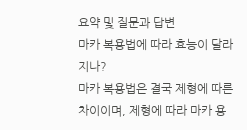요약 및 질문과 답변
마카 복용법에 따라 효능이 달라지나?
마카 복용법은 결국 제형에 따른 차이이며, 제형에 따라 마카 용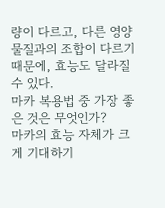량이 다르고, 다른 영양물질과의 조합이 다르기 때문에, 효능도 달라질 수 있다.
마카 복용법 중 가장 좋은 것은 무엇인가?
마카의 효능 자체가 크게 기대하기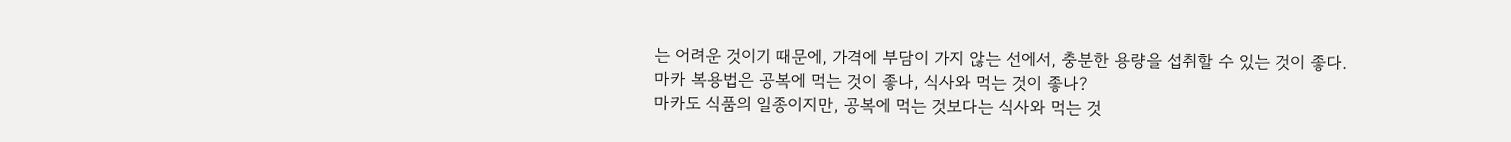는 어려운 것이기 때문에, 가격에 부담이 가지 않는 선에서, 충분한 용량을 섭취할 수 있는 것이 좋다.
마카 복용법은 공복에 먹는 것이 좋나, 식사와 먹는 것이 좋나?
마카도 식품의 일종이지만, 공복에 먹는 것보다는 식사와 먹는 것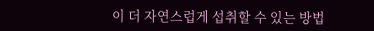이 더 자연스럽게 섭취할 수 있는 방법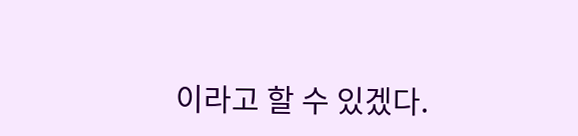이라고 할 수 있겠다.